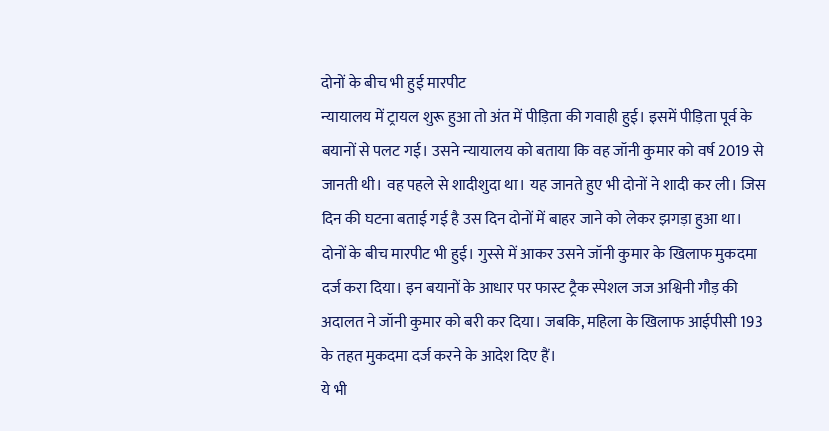दोनों के बीच भी हुई मारपीट
न्यायालय में ट्रायल शुरू हुआ तो अंत में पीड़िता की गवाही हुई। इसमें पीड़िता पूर्व के बयानों से पलट गई। उसने न्यायालय को बताया कि वह जॉनी कुमार को वर्ष 2019 से जानती थी। वह पहले से शादीशुदा था। यह जानते हुए भी दोनों ने शादी कर ली। जिस दिन की घटना बताई गई है उस दिन दोनों में बाहर जाने को लेकर झगड़ा हुआ था।
दोनों के बीच मारपीट भी हुई। गुस्से में आकर उसने जॉनी कुमार के खिलाफ मुकदमा दर्ज करा दिया। इन बयानों के आधार पर फास्ट ट्रैक स्पेशल जज अश्विनी गौड़ की अदालत ने जॉनी कुमार को बरी कर दिया। जबकि, महिला के खिलाफ आईपीसी 193 के तहत मुकदमा दर्ज करने के आदेश दिए हैं।
ये भी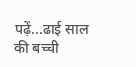पढ़ें...ढाई साल की बच्ची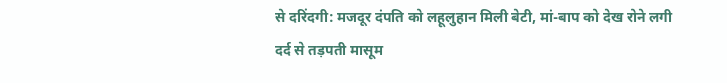से दरिंदगी: मजदूर दंपति को लहूलुहान मिली बेटी, मां-बाप को देख रोने लगी दर्द से तड़पती मासूम